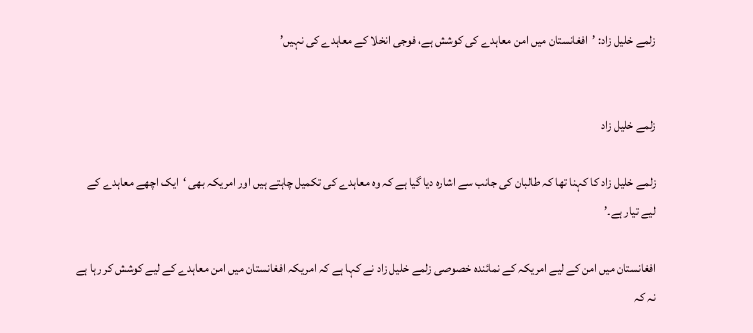زلمے خلیل زاد: ’افغانستان میں امن معاہدے کی کوشش ہے، فوجی انخلا کے معاہدے کی نہیں’


زلمے خلیل زاد

زلمے خلیل زاد کا کہنا تھا کہ طالبان کی جانب سے اشارہ دیا گیا ہے کہ وہ معاہدے کی تکمیل چاہتے ہیں اور امریکہ بھی ‘ایک اچھے معاہدے کے لیے تیار ہے۔’

افغانستان میں امن کے لیے امریکہ کے نمائندہ خصوصی زلمے خلیل زاد نے کہا ہے کہ امریکہ افغانستان میں امن معاہدے کے لیے کوشش کر رہا ہے نہ کہ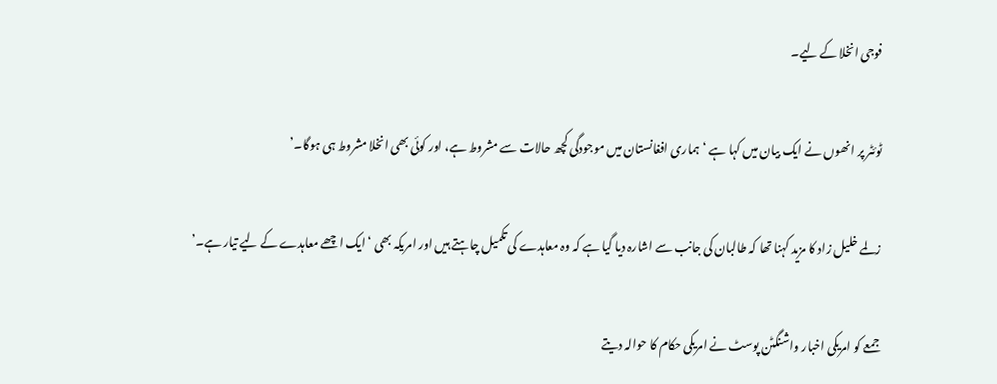فوجی انخلا کے لیے۔

ٹوئٹر پر انھوں نے ایک بیان میں کہا ہے ‘ہماری افغانستان میں موجودگی کچھ حالات سے مشروط ہے، اور کوئی بھی انخلا مشروط ہی ہوگا۔’

زلمے خلیل زاد کا مزید کہنا تھا کہ طالبان کی جانب سے اشارہ دیا گیا ہے کہ وہ معاہدے کی تکمیل چاہتے ہیں اور امریکہ بھی ‘ایک اچھے معاہدے کے لیے تیار ہے۔’

جمعے کو امریکی اخبار واشنگٹن پوسٹ نے امریکی حکام کا حوالہ دیتے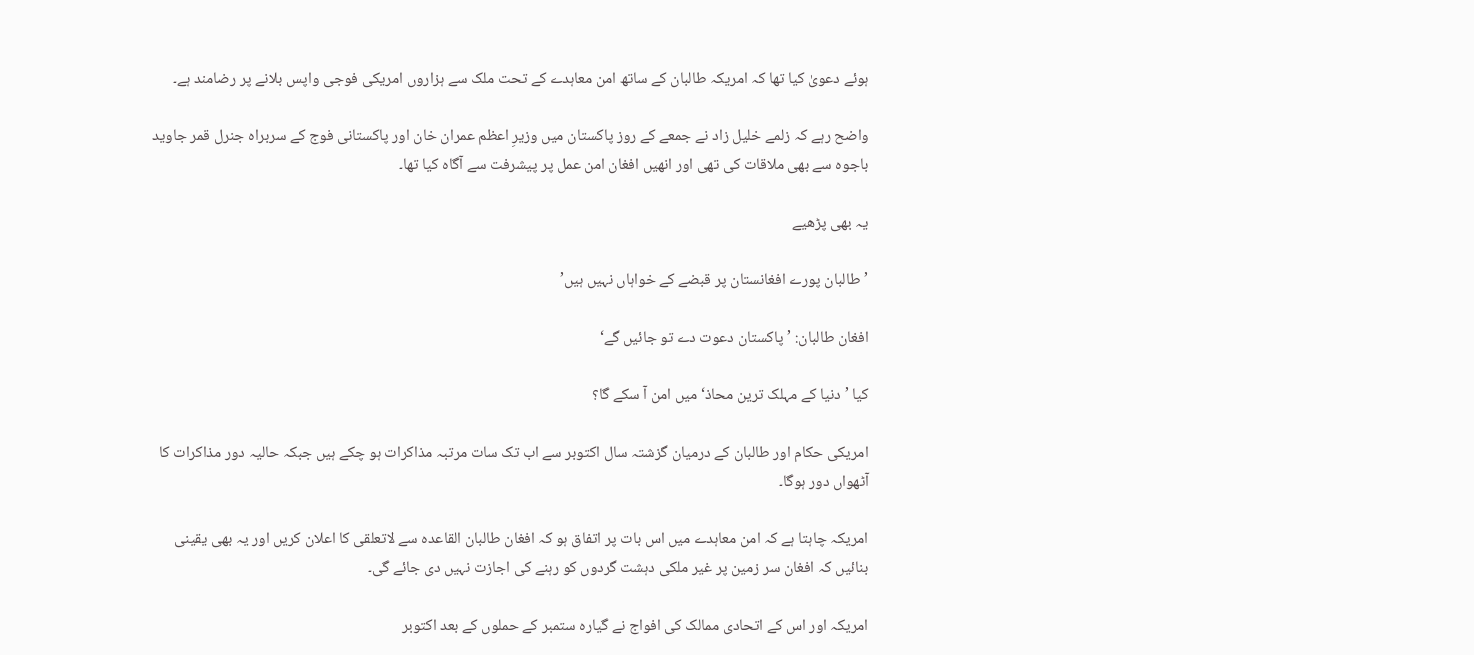ہوئے دعویٰ کیا تھا کہ امریکہ طالبان کے ساتھ امن معاہدے کے تحت ملک سے ہزاروں امریکی فوجی واپس بلانے پر رضامند ہے۔

واضح رہے کہ زلمے خلیل زاد نے جمعے کے روز پاکستان میں وزیرِ اعظم عمران خان اور پاکستانی فوج کے سربراہ جنرل قمر جاوید باجوہ سے بھی ملاقات کی تھی اور انھیں افغان امن عمل پر پیشرفت سے آگاہ کیا تھا۔

یہ بھی پڑھیے

’طالبان پورے افغانستان پر قبضے کے خواہاں نہیں ہیں’

افغان طالبان: ’پاکستان دعوت دے تو جائیں گے‘

کیا ’دنیا کے مہلک ترین محاذ‘ میں امن آ سکے گا؟

امریکی حکام اور طالبان کے درمیان گزشتہ سال اکتوبر سے اب تک سات مرتبہ مذاکرات ہو چکے ہیں جبکہ حالیہ دور مذاکرات کا آٹھواں دور ہوگا۔

امریکہ چاہتا ہے کہ امن معاہدے میں اس بات پر اتفاق ہو کہ افغان طالبان القاعدہ سے لاتعلقی کا اعلان کریں اور یہ بھی یقینی بنائیں کہ افغان سر زمین پر غیر ملکی دہشت گردوں کو رہنے کی اجازت نہیں دی جائے گی۔

امریکہ اور اس کے اتحادی ممالک کی افواج نے گیارہ ستمبر کے حملوں کے بعد اکتوبر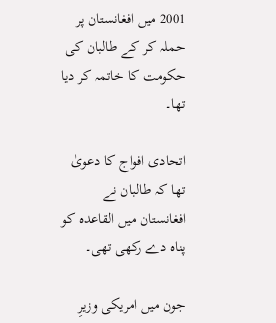2001 میں افغانستان پر حملہ کر کے طالبان کی حکومت کا خاتمہ کر دیا تھا۔

اتحادی افواج کا دعویٰ تھا کہ طالبان نے افغانستان میں القاعدہ کو پناہ دے رکھی تھی۔

جون میں امریکی وزیرِ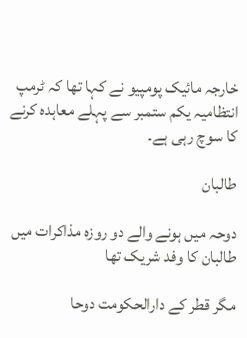خارجہ مائیک پومپیو نے کہا تھا کہ ٹرمپ انتظامیہ یکم ستمبر سے پہلے معاہدہ کرنے کا سوچ رہی ہے۔

طالبان

دوحہ میں ہونے والے دو روزہ مذاکرات میں طالبان کا وفد شریک تھا

مگر قطر کے دارالحکومت دوحا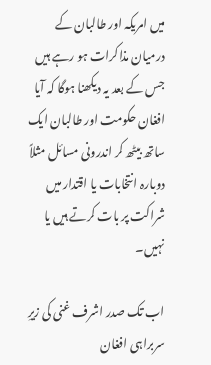میں امریکہ اور طالبان کے درمیان مذاکرات ہو رہے ہیں جس کے بعد یہ دیکھنا ہوگا کہ آیا افغان حکومت اور طالبان ایک ساتھ بیٹھ کر اندرونی مسائل مثلاً دوبارہ انتخابات یا اقتدار میں شراکت پر بات کرتے ہیں یا نہیں۔

اب تک صدر اشرف غنی کی زیرِ سربراہی افغان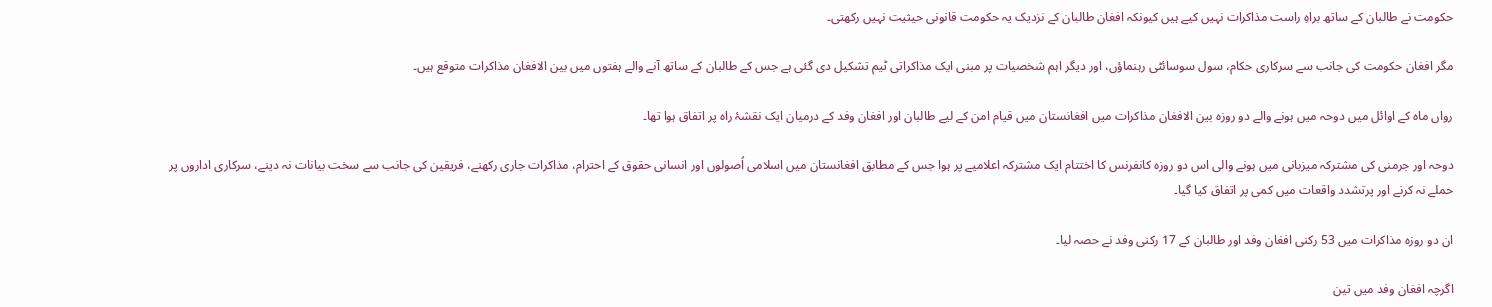حکومت نے طالبان کے ساتھ براہِ راست مذاکرات نہیں کیے ہیں کیونکہ افغان طالبان کے نزدیک یہ حکومت قانونی حیثیت نہیں رکھتی۔

مگر افغان حکومت کی جانب سے سرکاری حکام، سول سوسائٹی رہنماؤں، اور دیگر اہم شخصیات پر مبنی ایک مذاکراتی ٹیم تشکیل دی گئی ہے جس کے طالبان کے ساتھ آنے والے ہفتوں میں بین الافغان مذاکرات متوقع ہیں۔

رواں ماہ کے اوائل میں دوحہ میں ہونے والے دو روزہ بین الافغان مذاکرات میں افغانستان میں قیام امن کے لیے طالبان اور افغان وفد کے درمیان ایک نقشۂ راہ پر اتفاق ہوا تھا۔

دوحہ اور جرمنی کی مشترکہ میزبانی میں ہونے والی اس دو روزہ کانفرنس کا اختتام ایک مشترکہ اعلامیے پر ہوا جس کے مطابق افغانستان میں اسلامی اُصولوں اور انسانی حقوق کے احترام، مذاکرات جاری رکھنے، فریقین کی جانب سے سخت بیانات نہ دینے، سرکاری اداروں پر حملے نہ کرنے اور پرتشدد واقعات میں کمی پر اتفاق کیا گیا۔

ان دو روزہ مذاکرات میں 53 رکنی افغان وفد اور طالبان کے 17 رکنی وفد نے حصہ لیا۔

اگرچہ افغان وفد میں تین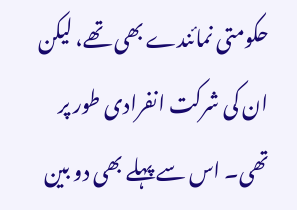حکومتی نمائندے بھی تھے، لیکن ان کی شرکت انفرادی طور پر تھی۔ اس سے پہلے بھی دو بین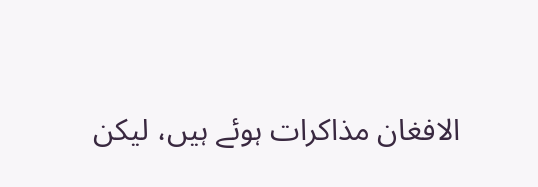الافغان مذاکرات ہوئے ہیں، لیکن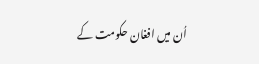اُن میں افغان حکومت کے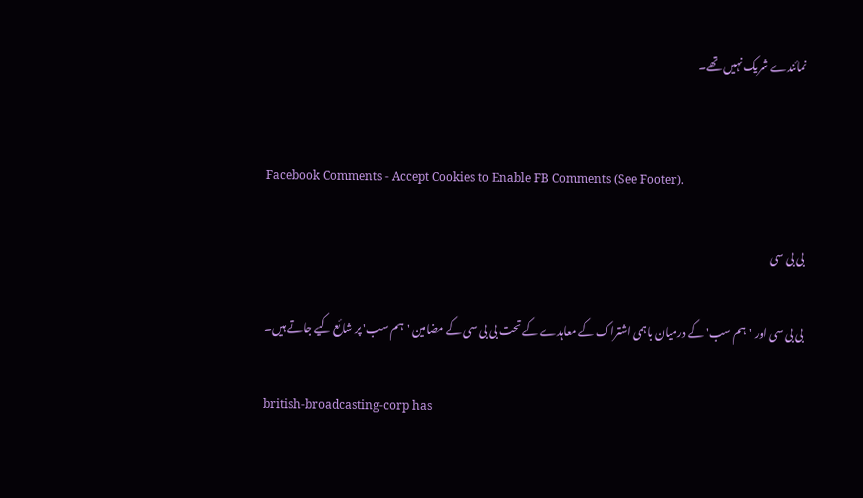نمائندے شریک نہیں تھے۔


Facebook Comments - Accept Cookies to Enable FB Comments (See Footer).

بی بی سی

بی بی سی اور 'ہم سب' کے درمیان باہمی اشتراک کے معاہدے کے تحت بی بی سی کے مضامین 'ہم سب' پر شائع کیے جاتے ہیں۔

british-broadcasting-corp has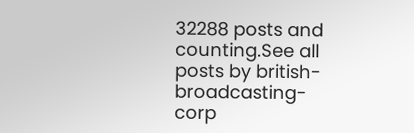32288 posts and counting.See all posts by british-broadcasting-corp